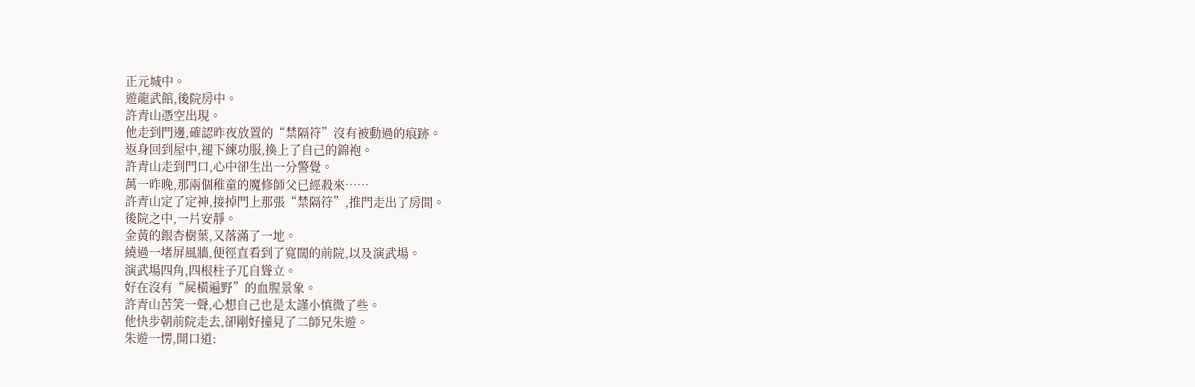正元城中。
遊龍武館,後院房中。
許青山憑空出現。
他走到門邊,確認昨夜放置的“禁隔符”沒有被動過的痕跡。
返身回到屋中,褪下練功服,換上了自己的錦袍。
許青山走到門口,心中卻生出一分警覺。
萬一昨晚,那兩個稚童的魔修師父已經殺來……
許青山定了定神,接掉門上那張“禁隔符”,推門走出了房間。
後院之中,一片安靜。
金黃的銀杏樹葉,又落滿了一地。
繞過一堵屏風牆,便徑直看到了寬闊的前院,以及演武場。
演武場四角,四根柱子兀自聳立。
好在沒有“屍橫遍野”的血腥景象。
許青山苦笑一聲,心想自己也是太謹小慎微了些。
他快步朝前院走去,卻剛好撞見了二師兄朱遊。
朱遊一愣,開口道: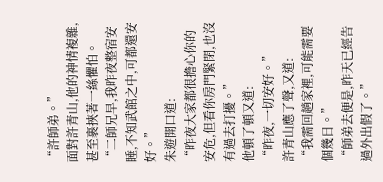“許師弟。”
面對許青山,他的神情複雜,甚至裹挾著一絲懼怕。
“二師兄早,我昨夜整宿安睡,不知武館之中,可都還安好。”
朱遊開口道:
“昨夜大家都很擔心你的安危,但看你房門緊閉,也沒有過去打擾。”
他頓了頓又道:
“昨夜,一切安好。”
許青山應了聲,又道:
“我需回趟家裡,可能需要個幾日。”
“師弟去便是,昨天已經告過外出假了。”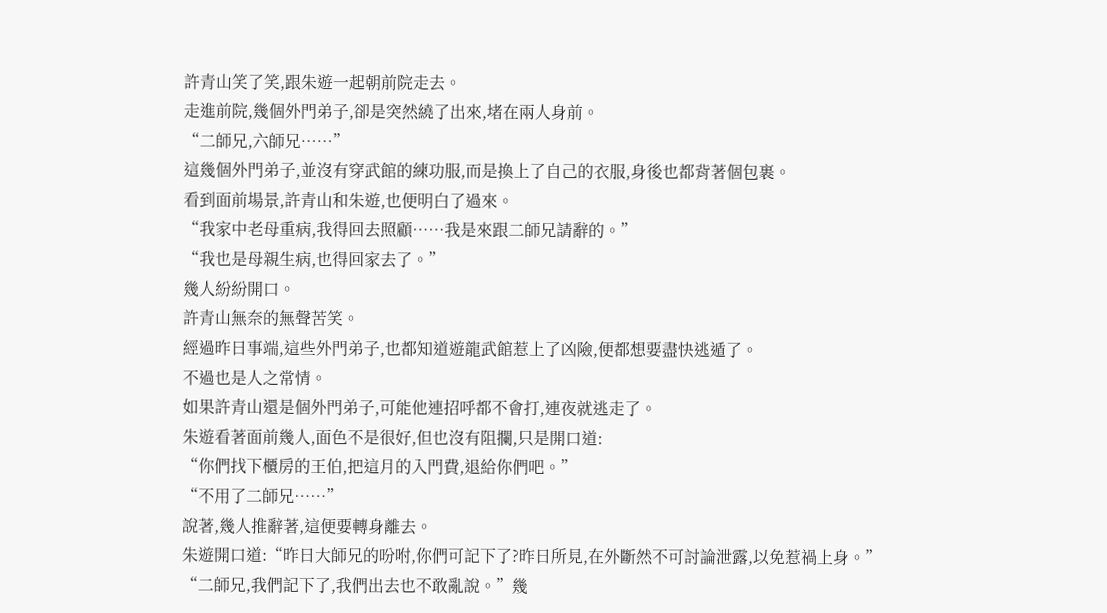許青山笑了笑,跟朱遊一起朝前院走去。
走進前院,幾個外門弟子,卻是突然繞了出來,堵在兩人身前。
“二師兄,六師兄……”
這幾個外門弟子,並沒有穿武館的練功服,而是換上了自己的衣服,身後也都背著個包裹。
看到面前場景,許青山和朱遊,也便明白了過來。
“我家中老母重病,我得回去照顧……我是來跟二師兄請辭的。”
“我也是母親生病,也得回家去了。”
幾人紛紛開口。
許青山無奈的無聲苦笑。
經過昨日事端,這些外門弟子,也都知道遊龍武館惹上了凶險,便都想要盡快逃遁了。
不過也是人之常情。
如果許青山還是個外門弟子,可能他連招呼都不會打,連夜就逃走了。
朱遊看著面前幾人,面色不是很好,但也沒有阻攔,只是開口道:
“你們找下櫃房的王伯,把這月的入門費,退給你們吧。”
“不用了二師兄……”
說著,幾人推辭著,這便要轉身離去。
朱遊開口道:“昨日大師兄的吩咐,你們可記下了?昨日所見,在外斷然不可討論泄露,以免惹禍上身。”
“二師兄,我們記下了,我們出去也不敢亂說。”幾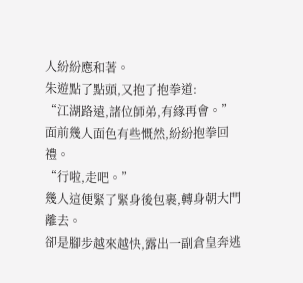人紛紛應和著。
朱遊點了點頭,又抱了抱拳道:
“江湖路遠,諸位師弟,有緣再會。”
面前幾人面色有些慨然,紛紛抱拳回禮。
“行啦,走吧。”
幾人這便緊了緊身後包裹,轉身朝大門離去。
卻是腳步越來越快,露出一副倉皇奔逃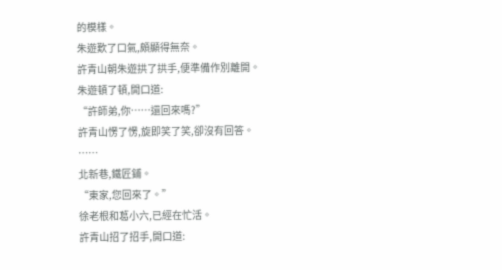的模樣。
朱遊歎了口氣,頗顯得無奈。
許青山朝朱遊拱了拱手,便準備作別離開。
朱遊頓了頓,開口道:
“許師弟,你……還回來嗎?”
許青山愣了愣,旋即笑了笑,卻沒有回答。
……
北新巷,鐵匠鋪。
“東家,您回來了。”
徐老根和葛小六,已經在忙活。
許青山招了招手,開口道: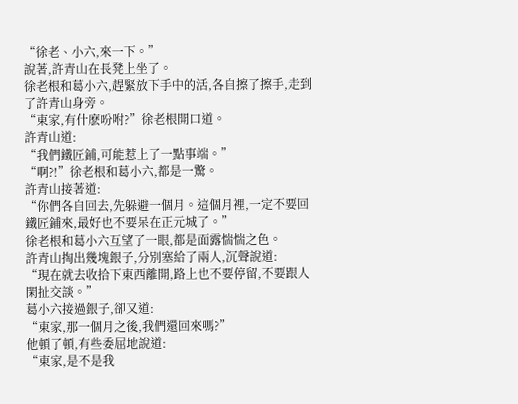“徐老、小六,來一下。”
說著,許青山在長凳上坐了。
徐老根和葛小六,趕緊放下手中的活,各自擦了擦手,走到了許青山身旁。
“東家,有什麽吩咐?”徐老根開口道。
許青山道:
“我們鐵匠鋪,可能惹上了一點事端。”
“啊?!”徐老根和葛小六,都是一驚。
許青山接著道:
“你們各自回去,先躲避一個月。這個月裡,一定不要回鐵匠鋪來,最好也不要呆在正元城了。”
徐老根和葛小六互望了一眼,都是面露惴惴之色。
許青山掏出幾塊銀子,分別塞給了兩人,沉聲說道:
“現在就去收拾下東西離開,路上也不要停留,不要跟人閑扯交談。”
葛小六接過銀子,卻又道:
“東家,那一個月之後,我們還回來嗎?”
他頓了頓,有些委屈地說道:
“東家,是不是我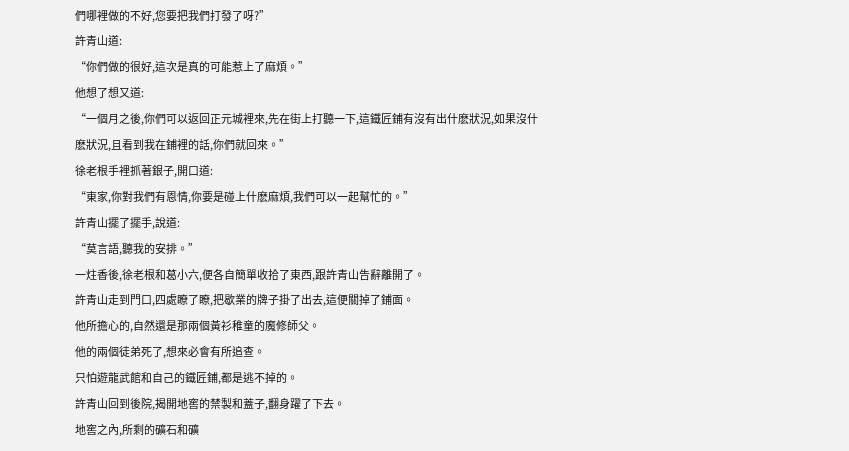們哪裡做的不好,您要把我們打發了呀?”
許青山道:
“你們做的很好,這次是真的可能惹上了麻煩。”
他想了想又道:
“一個月之後,你們可以返回正元城裡來,先在街上打聽一下,這鐵匠鋪有沒有出什麽狀況,如果沒什麽狀況,且看到我在鋪裡的話,你們就回來。”
徐老根手裡抓著銀子,開口道:
“東家,你對我們有恩情,你要是碰上什麽麻煩,我們可以一起幫忙的。”
許青山擺了擺手,說道:
“莫言語,聽我的安排。”
一炷香後,徐老根和葛小六,便各自簡單收拾了東西,跟許青山告辭離開了。
許青山走到門口,四處瞭了瞭,把歇業的牌子掛了出去,這便關掉了鋪面。
他所擔心的,自然還是那兩個黃衫稚童的魔修師父。
他的兩個徒弟死了,想來必會有所追查。
只怕遊龍武館和自己的鐵匠鋪,都是逃不掉的。
許青山回到後院,揭開地窖的禁製和蓋子,翻身躍了下去。
地窖之內,所剩的礦石和礦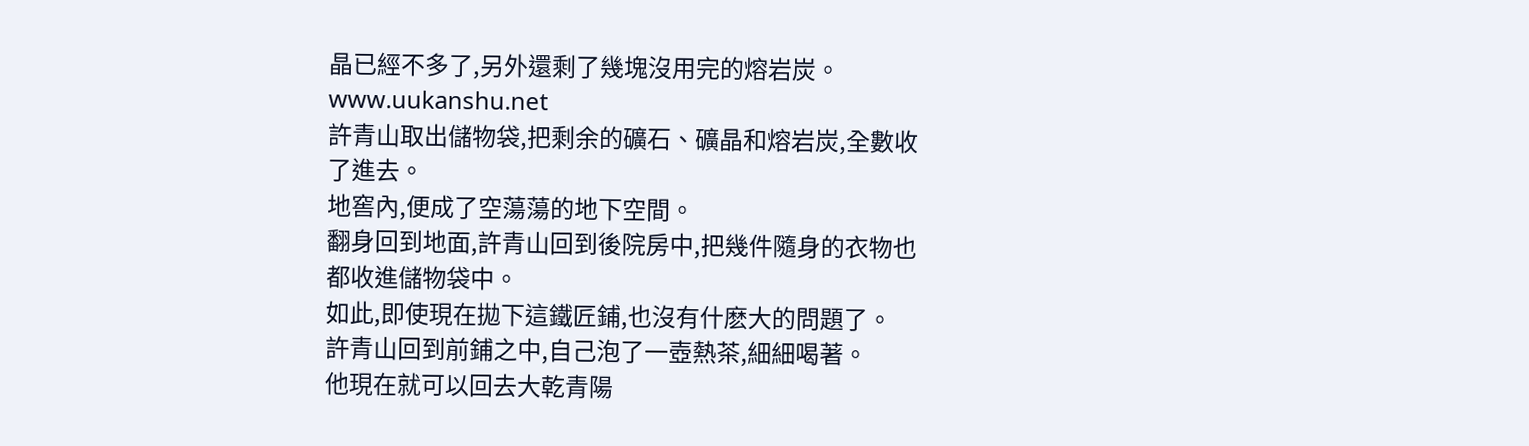晶已經不多了,另外還剩了幾塊沒用完的熔岩炭。 www.uukanshu.net
許青山取出儲物袋,把剩余的礦石、礦晶和熔岩炭,全數收了進去。
地窖內,便成了空蕩蕩的地下空間。
翻身回到地面,許青山回到後院房中,把幾件隨身的衣物也都收進儲物袋中。
如此,即使現在拋下這鐵匠鋪,也沒有什麽大的問題了。
許青山回到前鋪之中,自己泡了一壺熱茶,細細喝著。
他現在就可以回去大乾青陽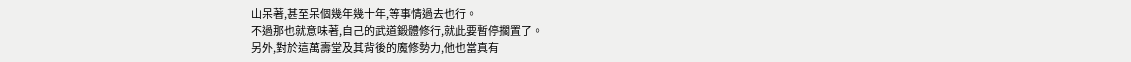山呆著,甚至呆個幾年幾十年,等事情過去也行。
不過那也就意味著,自己的武道鍛體修行,就此要暫停擱置了。
另外,對於這萬壽堂及其背後的魔修勢力,他也當真有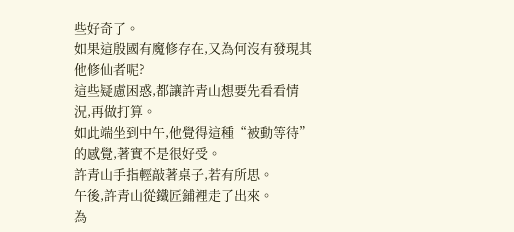些好奇了。
如果這殷國有魔修存在,又為何沒有發現其他修仙者呢?
這些疑慮困惑,都讓許青山想要先看看情況,再做打算。
如此端坐到中午,他覺得這種“被動等待”的感覺,著實不是很好受。
許青山手指輕敲著桌子,若有所思。
午後,許青山從鐵匠鋪裡走了出來。
為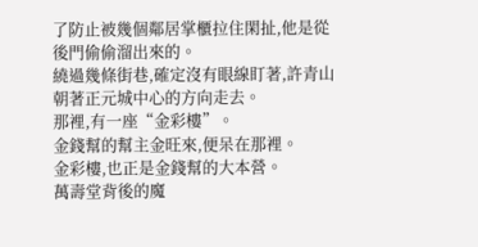了防止被幾個鄰居掌櫃拉住閑扯,他是從後門偷偷溜出來的。
繞過幾條街巷,確定沒有眼線盯著,許青山朝著正元城中心的方向走去。
那裡,有一座“金彩樓”。
金錢幫的幫主金旺來,便呆在那裡。
金彩樓,也正是金錢幫的大本營。
萬壽堂背後的魔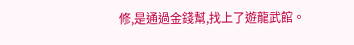修,是通過金錢幫,找上了遊龍武館。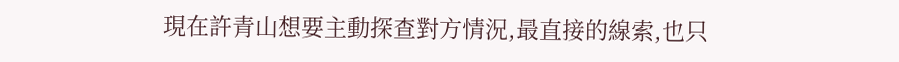現在許青山想要主動探查對方情況,最直接的線索,也只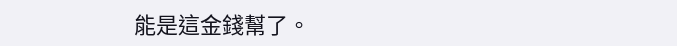能是這金錢幫了。